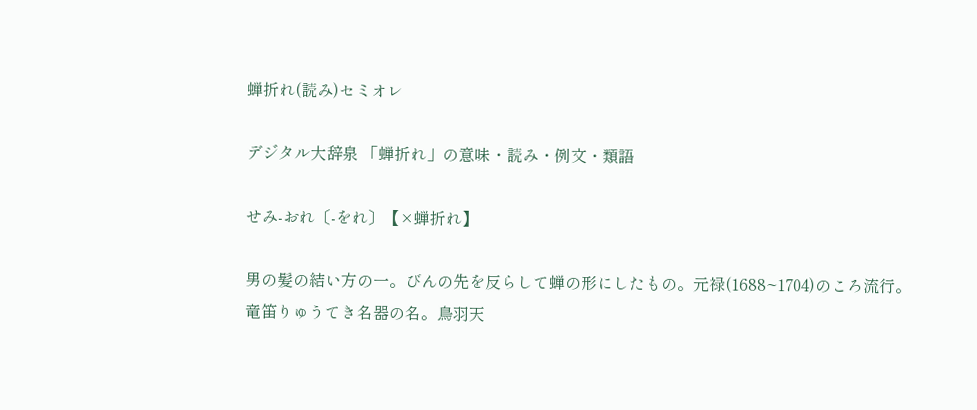蝉折れ(読み)セミオレ

デジタル大辞泉 「蝉折れ」の意味・読み・例文・類語

せみ‐おれ〔‐をれ〕【×蝉折れ】

男の髪の結い方の一。びんの先を反らして蝉の形にしたもの。元禄(1688~1704)のころ流行。
竜笛りゅうてき名器の名。鳥羽天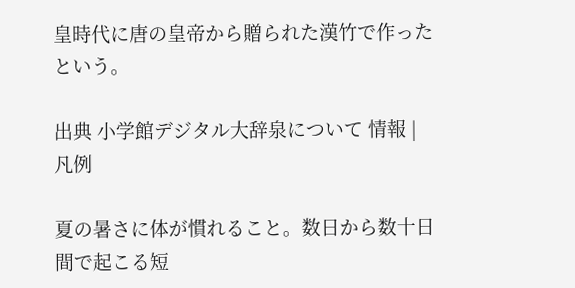皇時代に唐の皇帝から贈られた漢竹で作ったという。

出典 小学館デジタル大辞泉について 情報 | 凡例

夏の暑さに体が慣れること。数日から数十日間で起こる短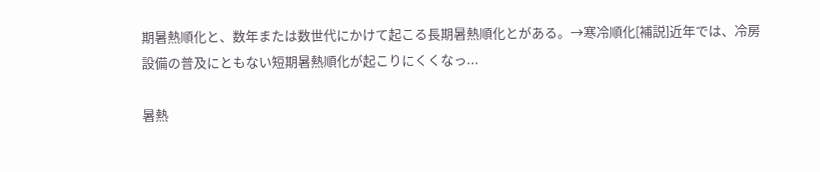期暑熱順化と、数年または数世代にかけて起こる長期暑熱順化とがある。→寒冷順化[補説]近年では、冷房設備の普及にともない短期暑熱順化が起こりにくくなっ...

暑熱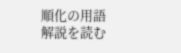順化の用語解説を読む